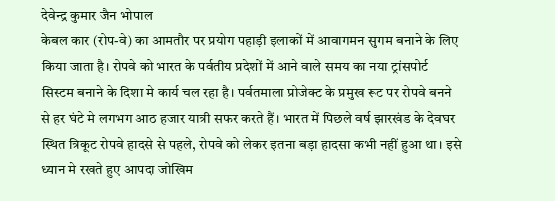देवेन्द्र कुमार जैन भोपाल
केबल कार (रोप-वे) का आमतौर पर प्रयोग पहाड़ी इलाकों में आवागमन सुगम बनाने के लिए किया जाता है। रोपवे को भारत के पर्वतीय प्रदेशों में आने वाले समय का नया ट्रांसपोर्ट सिस्टम बनाने के दिशा मे कार्य चल रहा है। पर्वतमाला प्रोजेक्ट के प्रमुख रूट पर रोपवे बनने से हर घंटे मे लगभग आठ हजार यात्री सफर करते हैं। भारत में पिछले वर्ष झारखंड के देवघर स्थित त्रिकूट रोपवे हादसे से पहले, रोपवे को लेकर इतना बड़ा हादसा कभी नहीं हुआ था। इसे ध्यान मे रखते हुए आपदा जोखिम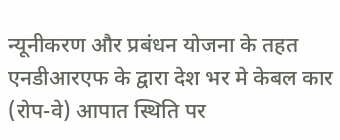न्यूनीकरण और प्रबंधन योजना के तहत एनडीआरएफ के द्वारा देश भर मे केबल कार (रोप-वे) आपात स्थिति पर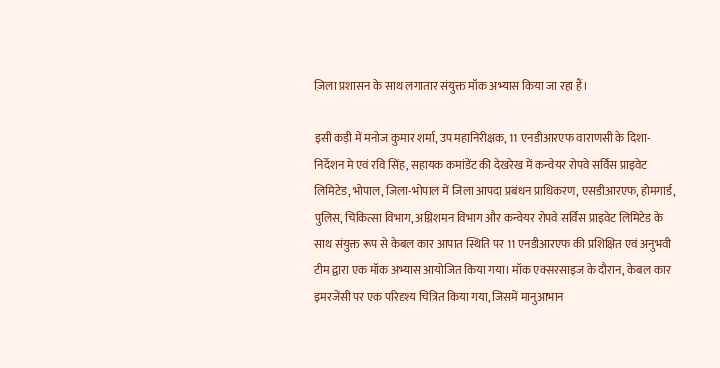ज़िला प्रशासन के साथ लगातार संयुक्त मॉक अभ्यास किया जा रहा हैं।

इसी कड़ी में मनोज कुमार शर्मा, उप महानिरीक्षक, 11 एनडीआरएफ वाराणसी के दिशा-निर्देशन मे एवं रवि सिंह, सहायक कमांडेंट की देखरेख में कन्वेयर रोपवे सर्विस प्राइवेट लिमिटेड, भोपाल, जिला-भोपाल में जिला आपदा प्रबंधन प्राधिकरण, एसडीआरएफ, होमगार्ड, पुलिस, चिकित्सा विभाग, अग्निशमन विभाग और कन्वेयर रोपवे सर्विस प्राइवेट लिमिटेड के साथ संयुक्त रूप से केबल कार आपात स्थिति पर 11 एनडीआरएफ की प्रशिक्षित एवं अनुभवी टीम द्वारा एक मॉक अभ्यास आयोजित किया गया। मॉक एक्सरसाइज के दौरान, केबल कार इमरजेंसी पर एक परिदृश्य चित्रित किया गया, जिसमें मानुआभान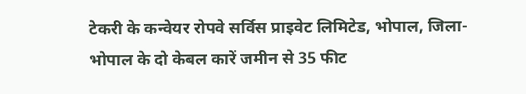टेकरी के कन्वेयर रोपवे सर्विस प्राइवेट लिमिटेड, भोपाल, जिला-भोपाल के दो केबल कारें जमीन से 35 फीट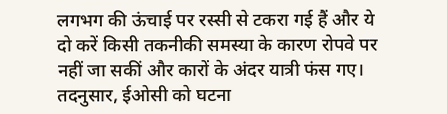लगभग की ऊंचाई पर रस्सी से टकरा गई हैं और ये दो करें किसी तकनीकी समस्या के कारण रोपवे पर नहीं जा सकीं और कारों के अंदर यात्री फंस गए। तदनुसार, ईओसी को घटना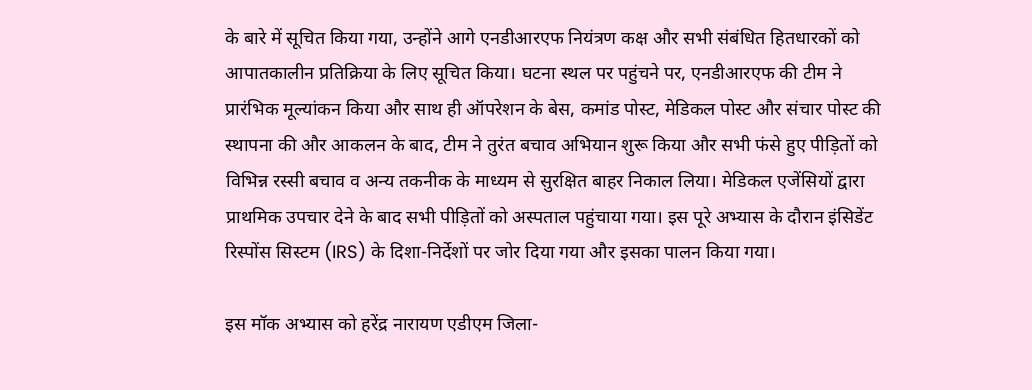के बारे में सूचित किया गया, उन्होंने आगे एनडीआरएफ नियंत्रण कक्ष और सभी संबंधित हितधारकों को आपातकालीन प्रतिक्रिया के लिए सूचित किया। घटना स्थल पर पहुंचने पर, एनडीआरएफ की टीम ने प्रारंभिक मूल्यांकन किया और साथ ही ऑपरेशन के बेस, कमांड पोस्ट, मेडिकल पोस्ट और संचार पोस्ट की स्थापना की और आकलन के बाद, टीम ने तुरंत बचाव अभियान शुरू किया और सभी फंसे हुए पीड़ितों को विभिन्न रस्सी बचाव व अन्य तकनीक के माध्यम से सुरक्षित बाहर निकाल लिया। मेडिकल एजेंसियों द्वारा प्राथमिक उपचार देने के बाद सभी पीड़ितों को अस्पताल पहुंचाया गया। इस पूरे अभ्यास के दौरान इंसिडेंट रिस्पोंस सिस्टम (IRS) के दिशा-निर्देशों पर जोर दिया गया और इसका पालन किया गया।

इस मॉक अभ्यास को हरेंद्र नारायण एडीएम जिला-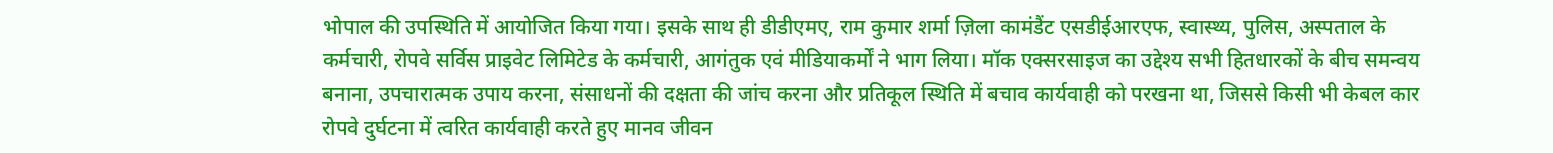भोपाल की उपस्थिति में आयोजित किया गया। इसके साथ ही डीडीएमए, राम कुमार शर्मा ज़िला कामंडैंट एसडीईआरएफ, स्वास्थ्य, पुलिस, अस्पताल के कर्मचारी, रोपवे सर्विस प्राइवेट लिमिटेड के कर्मचारी, आगंतुक एवं मीडियाकर्मों ने भाग लिया। मॉक एक्सरसाइज का उद्देश्य सभी हितधारकों के बीच समन्वय बनाना, उपचारात्मक उपाय करना, संसाधनों की दक्षता की जांच करना और प्रतिकूल स्थिति में बचाव कार्यवाही को परखना था, जिससे किसी भी केबल कार रोपवे दुर्घटना में त्वरित कार्यवाही करते हुए मानव जीवन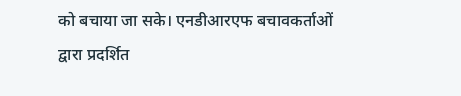को बचाया जा सके। एनडीआरएफ बचावकर्ताओं द्वारा प्रदर्शित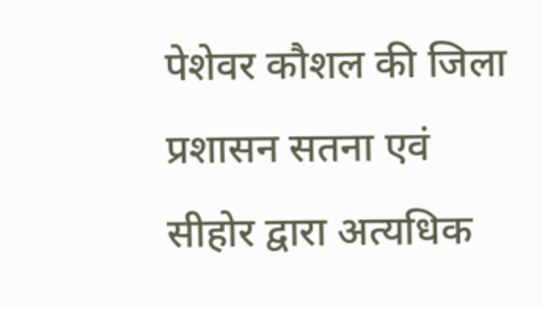पेशेवर कौशल की जिला प्रशासन सतना एवं सीहोर द्वारा अत्यधिक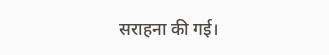सराहना की गई।